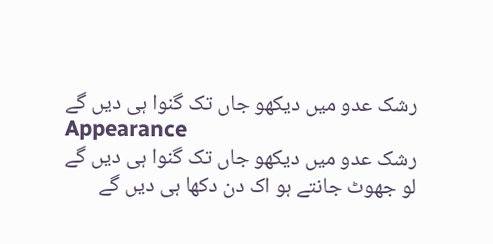رشک عدو میں دیکھو جاں تک گنوا ہی دیں گے
Appearance
رشک عدو میں دیکھو جاں تک گنوا ہی دیں گے
لو جھوٹ جانتے ہو اک دن دکھا ہی دیں گے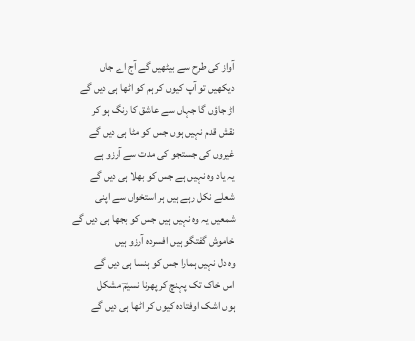آواز کی طرح سے بیٹھیں گے آج اے جاں
دیکھیں تو آپ کیوں کر ہم کو اٹھا ہی دیں گے
اڑ جاؤں گا جہاں سے عاشق کا رنگ ہو کر
نقش قدم نہیں ہوں جس کو مٹا ہی دیں گے
غیروں کی جستجو کی مدت سے آرزو ہے
یہ یاد وہ نہیں ہے جس کو بھلا ہی دیں گے
شعلے نکل رہے ہیں ہر استخواں سے اپنی
شمعیں یہ وہ نہیں ہیں جس کو بجھا ہی دیں گے
خاموش گفتگو ہیں افسردہ آرزو ہیں
وہ دل نہیں ہمارا جس کو ہنسا ہی دیں گے
اس خاک تک پہنچ کر پھرنا نسیمؔ مشکل
ہوں اشک اوفتادہ کیوں کر اٹھا ہی دیں گے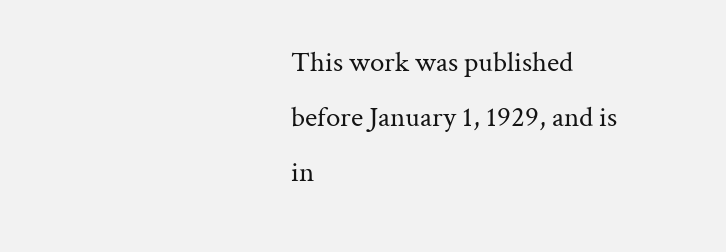This work was published before January 1, 1929, and is in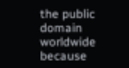the public domain worldwide because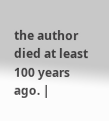the author died at least 100 years ago. |